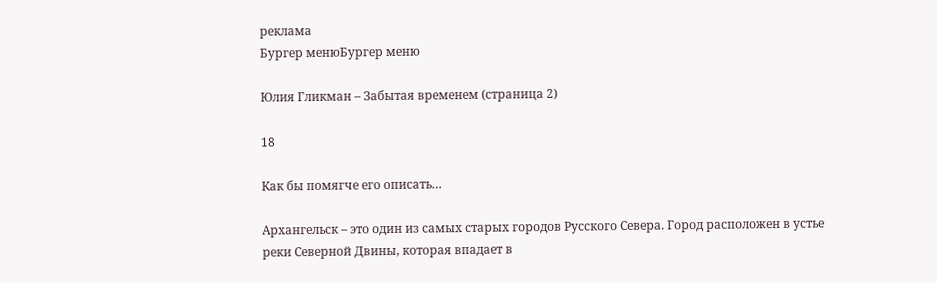реклама
Бургер менюБургер меню

Юлия Гликман – Забытая временем (страница 2)

18

Как бы помягче его описать…

Архангельск – это один из самых старых городов Русского Севера. Город расположен в устье реки Северной Двины, которая впадает в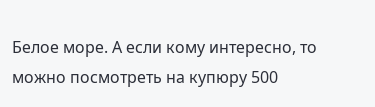Белое море. А если кому интересно, то можно посмотреть на купюру 500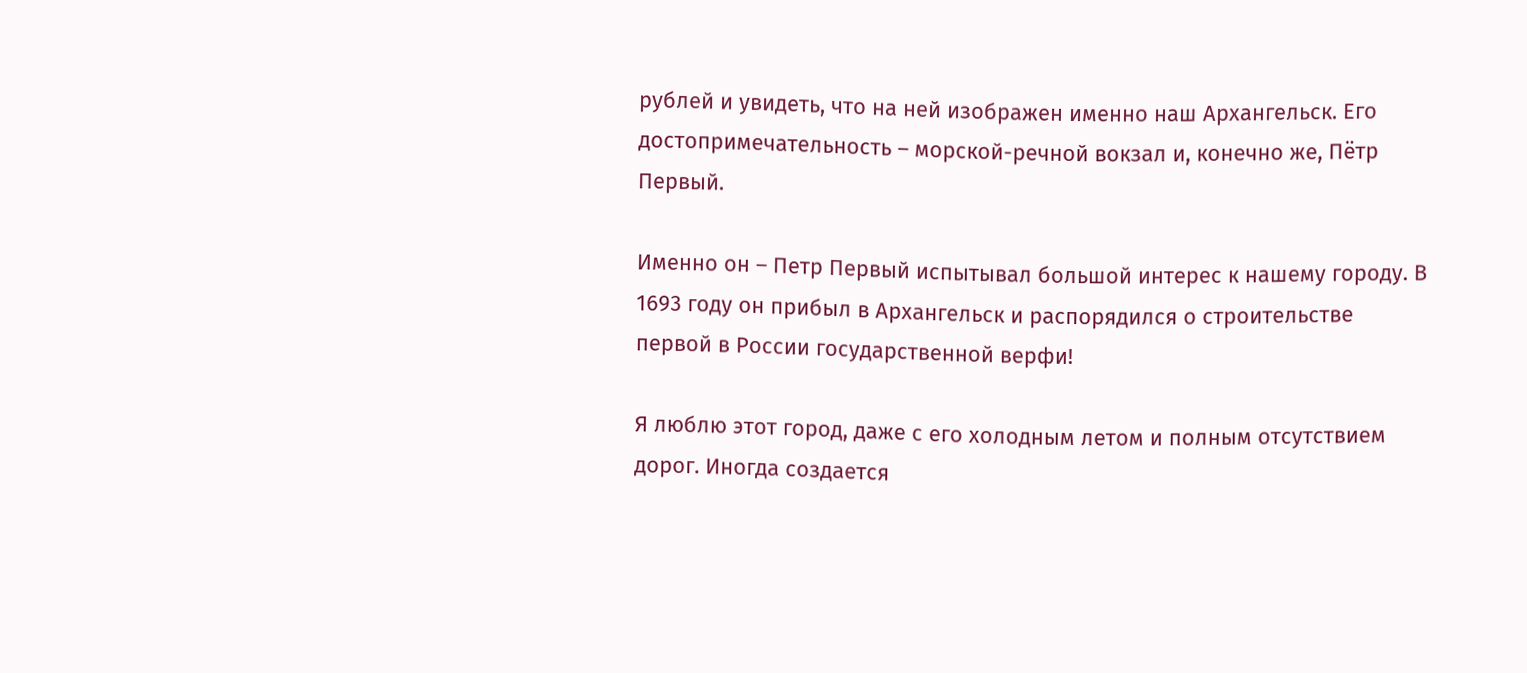рублей и увидеть, что на ней изображен именно наш Архангельск. Его достопримечательность – морской-речной вокзал и, конечно же, Пётр Первый.

Именно он – Петр Первый испытывал большой интерес к нашему городу. В 1693 году он прибыл в Архангельск и распорядился о строительстве первой в России государственной верфи!

Я люблю этот город, даже с его холодным летом и полным отсутствием дорог. Иногда создается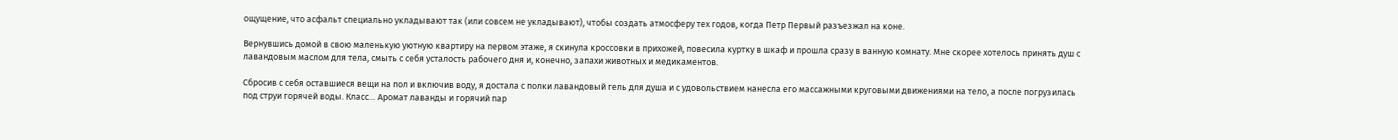ощущение, что асфальт специально укладывают так (или совсем не укладывают), чтобы создать атмосферу тех годов, когда Петр Первый разъезжал на коне.

Вернувшись домой в свою маленькую уютную квартиру на первом этаже, я скинула кроссовки в прихожей, повесила куртку в шкаф и прошла сразу в ванную комнату. Мне скорее хотелось принять душ с лавандовым маслом для тела, смыть с себя усталость рабочего дня и, конечно, запахи животных и медикаментов.

Сбросив с себя оставшиеся вещи на пол и включив воду, я достала с полки лавандовый гель для душа и с удовольствием нанесла его массажными круговыми движениями на тело, а после погрузилась под струи горячей воды. Класс… Аромат лаванды и горячий пар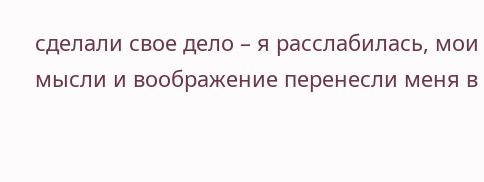сделали свое дело – я расслабилась, мои мысли и воображение перенесли меня в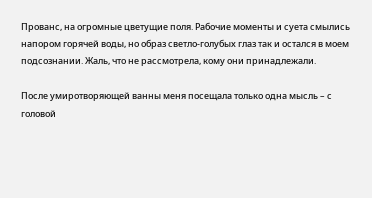Прованс, на огромные цветущие поля. Рабочие моменты и суета смылись напором горячей воды, но образ светло-голубых глаз так и остался в моем подсознании. Жаль, что не рассмотрела, кому они принадлежали.

После умиротворяющей ванны меня посещала только одна мысль – с головой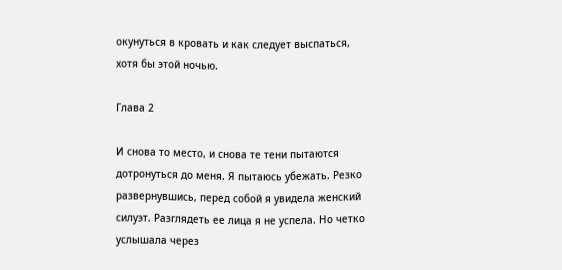окунуться в кровать и как следует выспаться, хотя бы этой ночью.

Глава 2

И снова то место, и снова те тени пытаются дотронуться до меня. Я пытаюсь убежать. Резко развернувшись, перед собой я увидела женский силуэт. Разглядеть ее лица я не успела. Но четко услышала через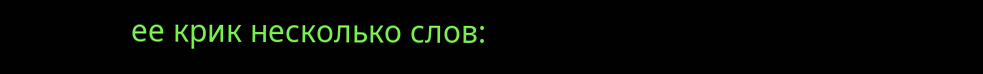ее крик несколько слов: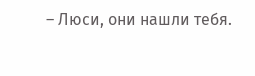– Люси, они нашли тебя.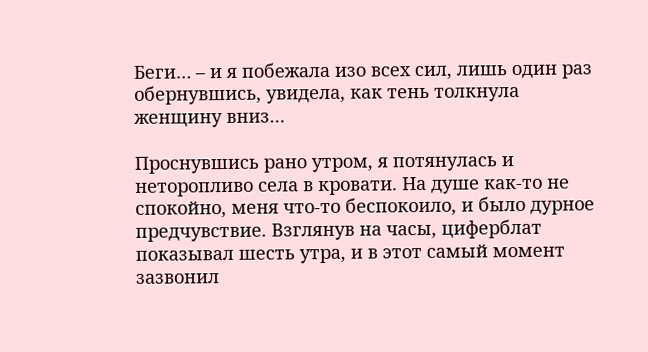Беги… – и я побежала изо всех сил, лишь один раз обернувшись, увидела, как тень толкнула женщину вниз…

Проснувшись рано утром, я потянулась и неторопливо села в кровати. На душе как-то не спокойно, меня что-то беспокоило, и было дурное предчувствие. Взглянув на часы, циферблат показывал шесть утра, и в этот самый момент зазвонил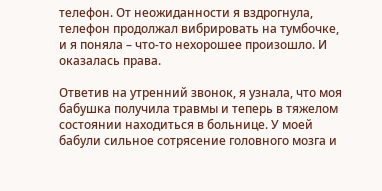телефон. От неожиданности я вздрогнула, телефон продолжал вибрировать на тумбочке, и я поняла – что-то нехорошее произошло. И оказалась права.

Ответив на утренний звонок, я узнала, что моя бабушка получила травмы и теперь в тяжелом состоянии находиться в больнице. У моей бабули сильное сотрясение головного мозга и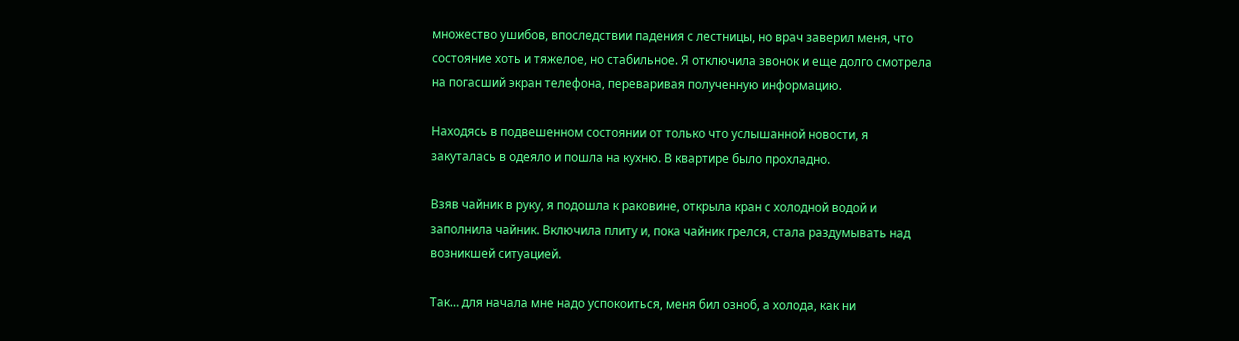множество ушибов, впоследствии падения с лестницы, но врач заверил меня, что состояние хоть и тяжелое, но стабильное. Я отключила звонок и еще долго смотрела на погасший экран телефона, переваривая полученную информацию.

Находясь в подвешенном состоянии от только что услышанной новости, я закуталась в одеяло и пошла на кухню. В квартире было прохладно.

Взяв чайник в руку, я подошла к раковине, открыла кран с холодной водой и заполнила чайник. Включила плиту и, пока чайник грелся, стала раздумывать над возникшей ситуацией.

Так… для начала мне надо успокоиться, меня бил озноб, а холода, как ни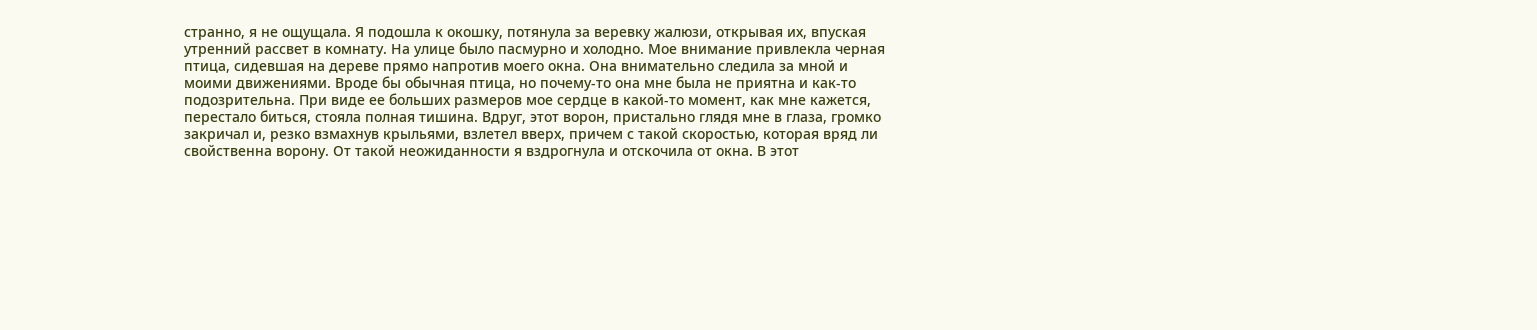странно, я не ощущала. Я подошла к окошку, потянула за веревку жалюзи, открывая их, впуская утренний рассвет в комнату. На улице было пасмурно и холодно. Мое внимание привлекла черная птица, сидевшая на дереве прямо напротив моего окна. Она внимательно следила за мной и моими движениями. Вроде бы обычная птица, но почему-то она мне была не приятна и как-то подозрительна. При виде ее больших размеров мое сердце в какой-то момент, как мне кажется, перестало биться, стояла полная тишина. Вдруг, этот ворон, пристально глядя мне в глаза, громко закричал и, резко взмахнув крыльями, взлетел вверх, причем с такой скоростью, которая вряд ли свойственна ворону. От такой неожиданности я вздрогнула и отскочила от окна. В этот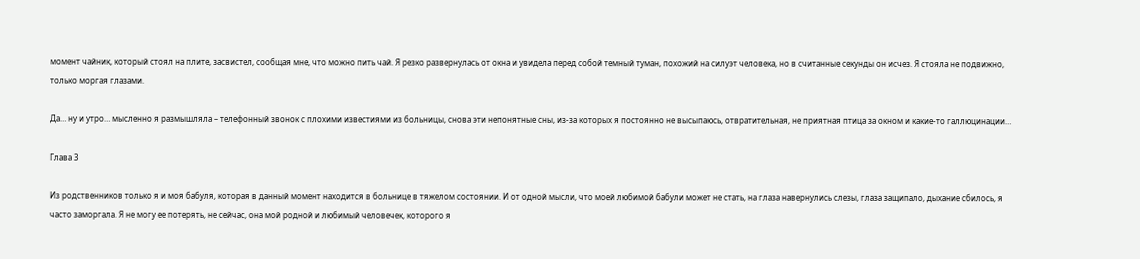момент чайник, который стоял на плите, засвистел, сообщая мне, что можно пить чай. Я резко развернулась от окна и увидела перед собой темный туман, похожий на силуэт человека, но в считанные секунды он исчез. Я стояла не подвижно, только моргая глазами.

Да… ну и утро… мысленно я размышляла – телефонный звонок с плохими известиями из больницы, снова эти непонятные сны, из-за которых я постоянно не высыпаюсь, отвратительная, не приятная птица за окном и какие-то галлюцинации…

Глава 3

Из родственников только я и моя бабуля, которая в данный момент находится в больнице в тяжелом состоянии. И от одной мысли, что моей любимой бабули может не стать, на глаза навернулись слезы, глаза защипало, дыхание сбилось, я часто заморгала. Я не могу ее потерять, не сейчас, она мой родной и любимый человечек, которого я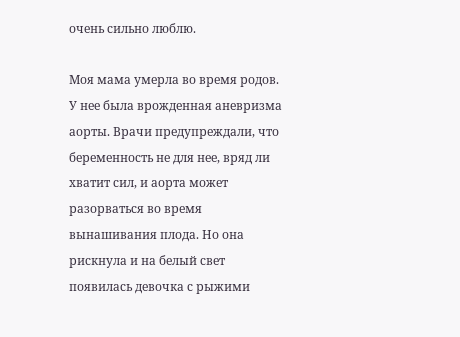очень сильно люблю.

Моя мама умерла во время родов. У нее была врожденная аневризма аорты. Врачи предупреждали, что беременность не для нее, вряд ли хватит сил, и аорта может разорваться во время вынашивания плода. Но она рискнула и на белый свет появилась девочка с рыжими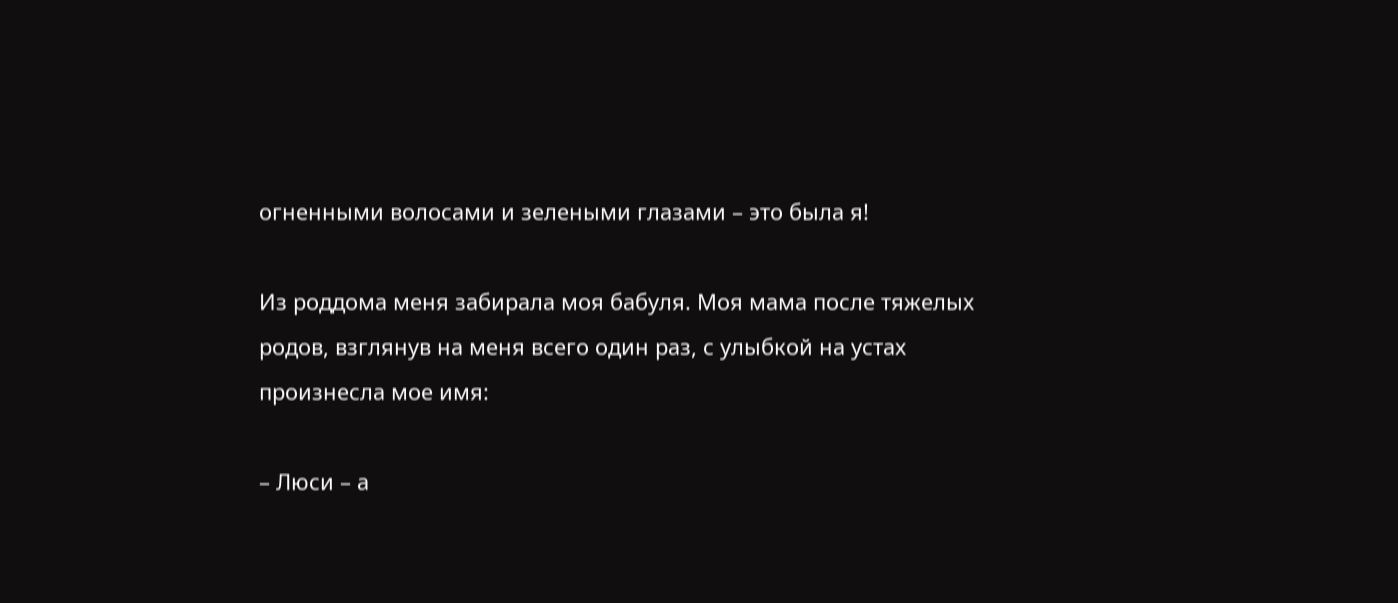огненными волосами и зелеными глазами – это была я!

Из роддома меня забирала моя бабуля. Моя мама после тяжелых родов, взглянув на меня всего один раз, с улыбкой на устах произнесла мое имя:

– Люси – а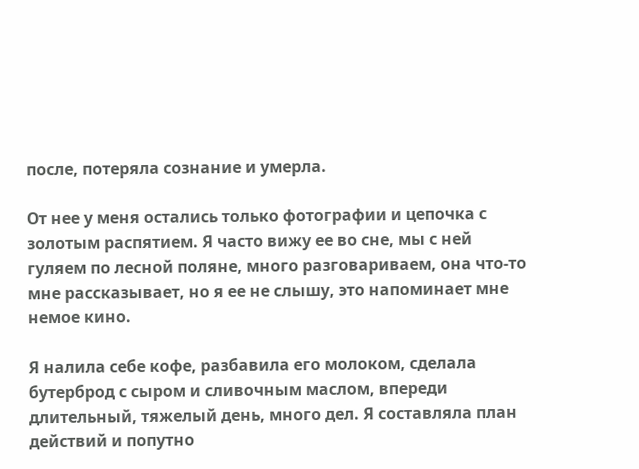после, потеряла сознание и умерла.

От нее у меня остались только фотографии и цепочка с золотым распятием. Я часто вижу ее во сне, мы с ней гуляем по лесной поляне, много разговариваем, она что-то мне рассказывает, но я ее не слышу, это напоминает мне немое кино.

Я налила себе кофе, разбавила его молоком, сделала бутерброд с сыром и сливочным маслом, впереди длительный, тяжелый день, много дел. Я составляла план действий и попутно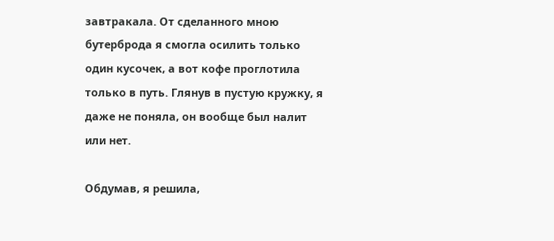завтракала. От сделанного мною бутерброда я смогла осилить только один кусочек, а вот кофе проглотила только в путь. Глянув в пустую кружку, я даже не поняла, он вообще был налит или нет.

Обдумав, я решила,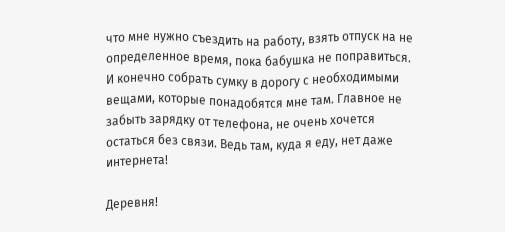что мне нужно съездить на работу, взять отпуск на не определенное время, пока бабушка не поправиться. И конечно собрать сумку в дорогу с необходимыми вещами, которые понадобятся мне там. Главное не забыть зарядку от телефона, не очень хочется остаться без связи. Ведь там, куда я еду, нет даже интернета!

Деревня!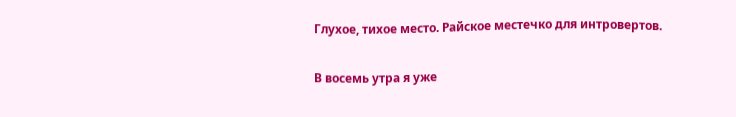Глухое, тихое место. Райское местечко для интровертов.

В восемь утра я уже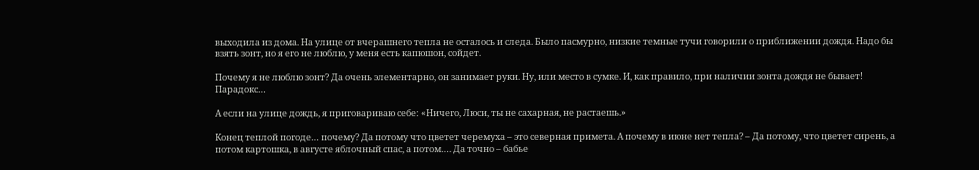выходила из дома. На улице от вчерашнего тепла не осталось и следа. Было пасмурно, низкие темные тучи говорили о приближении дождя. Надо бы взять зонт, но я его не люблю, у меня есть капюшон, сойдет.

Почему я не люблю зонт? Да очень элементарно, он занимает руки. Ну, или место в сумке. И, как правило, при наличии зонта дождя не бывает! Парадокс…

А если на улице дождь, я приговариваю себе: «Ничего, Люси, ты не сахарная, не растаешь.»

Конец теплой погоде… почему? Да потому что цветет черемуха – это северная примета. А почему в июне нет тепла? – Да потому, что цветет сирень, а потом картошка, в августе яблочный спас, а потом…. Да точно – бабье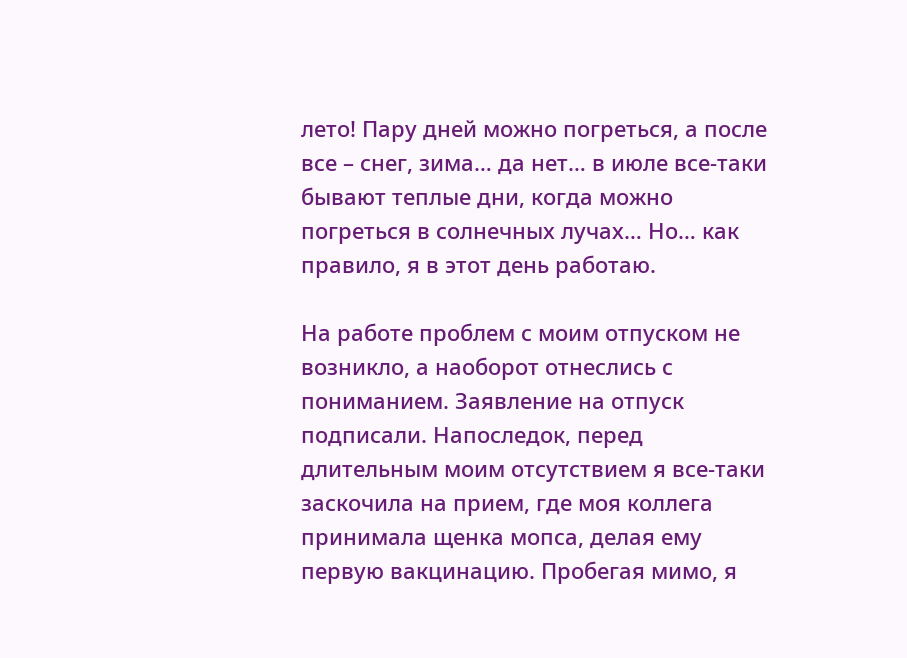лето! Пару дней можно погреться, а после все – снег, зима… да нет… в июле все-таки бывают теплые дни, когда можно погреться в солнечных лучах… Но… как правило, я в этот день работаю.

На работе проблем с моим отпуском не возникло, а наоборот отнеслись с пониманием. Заявление на отпуск подписали. Напоследок, перед длительным моим отсутствием я все-таки заскочила на прием, где моя коллега принимала щенка мопса, делая ему первую вакцинацию. Пробегая мимо, я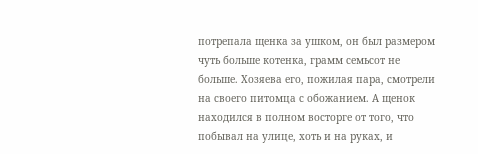потрепала щенка за ушком, он был размером чуть больше котенка, грамм семьсот не больше. Хозяева его, пожилая пара, смотрели на своего питомца с обожанием. А щенок находился в полном восторге от того, что побывал на улице, хоть и на руках, и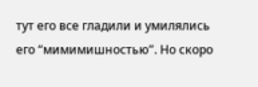тут его все гладили и умилялись его “мимимишностью”. Но скоро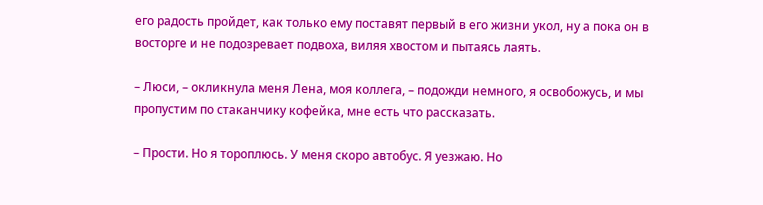его радость пройдет, как только ему поставят первый в его жизни укол, ну а пока он в восторге и не подозревает подвоха, виляя хвостом и пытаясь лаять.

– Люси, – окликнула меня Лена, моя коллега, – подожди немного, я освобожусь, и мы пропустим по стаканчику кофейка, мне есть что рассказать.

– Прости. Но я тороплюсь. У меня скоро автобус. Я уезжаю. Но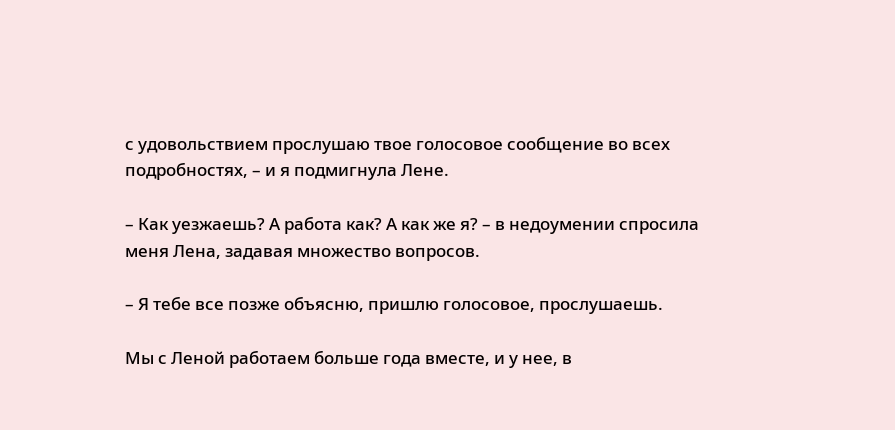с удовольствием прослушаю твое голосовое сообщение во всех подробностях, – и я подмигнула Лене.

– Как уезжаешь? А работа как? А как же я? – в недоумении спросила меня Лена, задавая множество вопросов.

– Я тебе все позже объясню, пришлю голосовое, прослушаешь.

Мы с Леной работаем больше года вместе, и у нее, в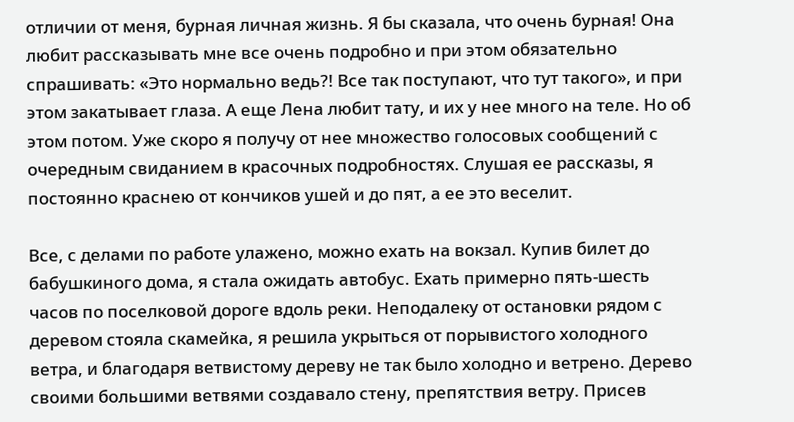отличии от меня, бурная личная жизнь. Я бы сказала, что очень бурная! Она любит рассказывать мне все очень подробно и при этом обязательно спрашивать: «Это нормально ведь?! Все так поступают, что тут такого», и при этом закатывает глаза. А еще Лена любит тату, и их у нее много на теле. Но об этом потом. Уже скоро я получу от нее множество голосовых сообщений с очередным свиданием в красочных подробностях. Слушая ее рассказы, я постоянно краснею от кончиков ушей и до пят, а ее это веселит.

Все, с делами по работе улажено, можно ехать на вокзал. Купив билет до бабушкиного дома, я стала ожидать автобус. Ехать примерно пять-шесть часов по поселковой дороге вдоль реки. Неподалеку от остановки рядом с деревом стояла скамейка, я решила укрыться от порывистого холодного ветра, и благодаря ветвистому дереву не так было холодно и ветрено. Дерево своими большими ветвями создавало стену, препятствия ветру. Присев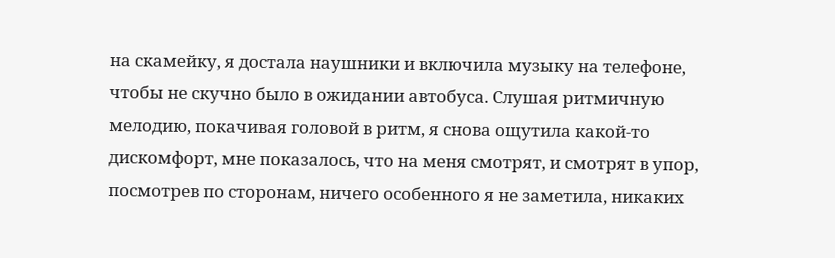на скамейку, я достала наушники и включила музыку на телефоне, чтобы не скучно было в ожидании автобуса. Слушая ритмичную мелодию, покачивая головой в ритм, я снова ощутила какой-то дискомфорт, мне показалось, что на меня смотрят, и смотрят в упор, посмотрев по сторонам, ничего особенного я не заметила, никаких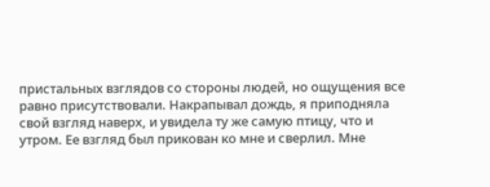пристальных взглядов со стороны людей, но ощущения все равно присутствовали. Накрапывал дождь, я приподняла свой взгляд наверх, и увидела ту же самую птицу, что и утром. Ее взгляд был прикован ко мне и сверлил. Мне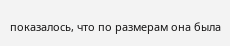показалось, что по размерам она была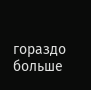гораздо больше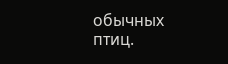обычных птиц.